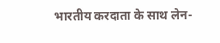भारतीय करदाता के साथ लेन-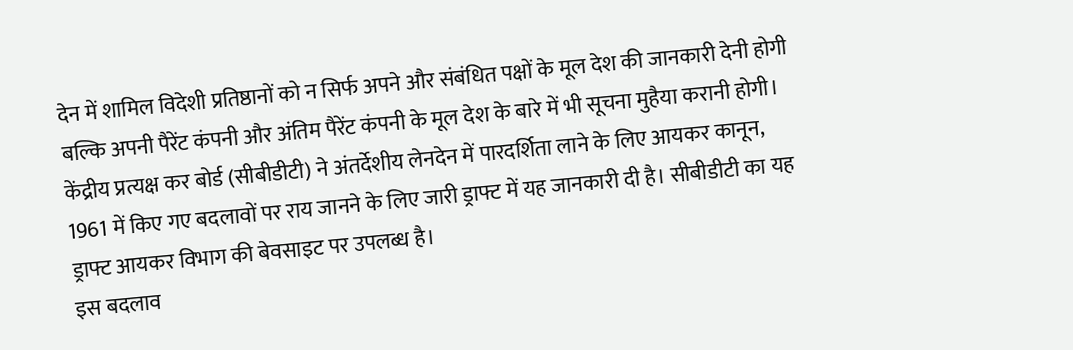देन में शामिल विदेशी प्रतिष्ठानों को न सिर्फ अपने और संबंधित पक्षों के मूल देश की जानकारी देनी होगी बल्कि अपनी पैरेंट कंपनी और अंतिम पैरेंट कंपनी के मूल देश के बारे में भी सूचना मुहैया करानी होगी।
केंद्रीय प्रत्यक्ष कर बोर्ड (सीबीडीटी) ने अंतर्देशीय लेनदेन में पारदर्शिता लाने के लिए आयकर कानून, 1961 में किए गए बदलावों पर राय जानने के लिए जारी ड्राफ्ट में यह जानकारी दी है। सीबीडीटी का यह ड्राफ्ट आयकर विभाग की बेवसाइट पर उपलब्ध है।
इस बदलाव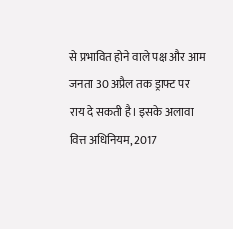से प्रभावित होने वाले पक्ष और आम जनता 30 अप्रैल तक ड्राफ्ट पर राय दे सकती है। इसके अलावा वित्त अधिनियम, 2017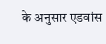के अनुसार एडवांस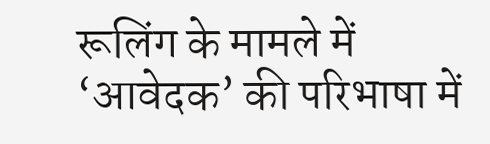रूलिंग के मामले में ‘आवेदक’ की परिभाषा में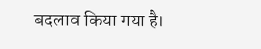बदलाव किया गया है।